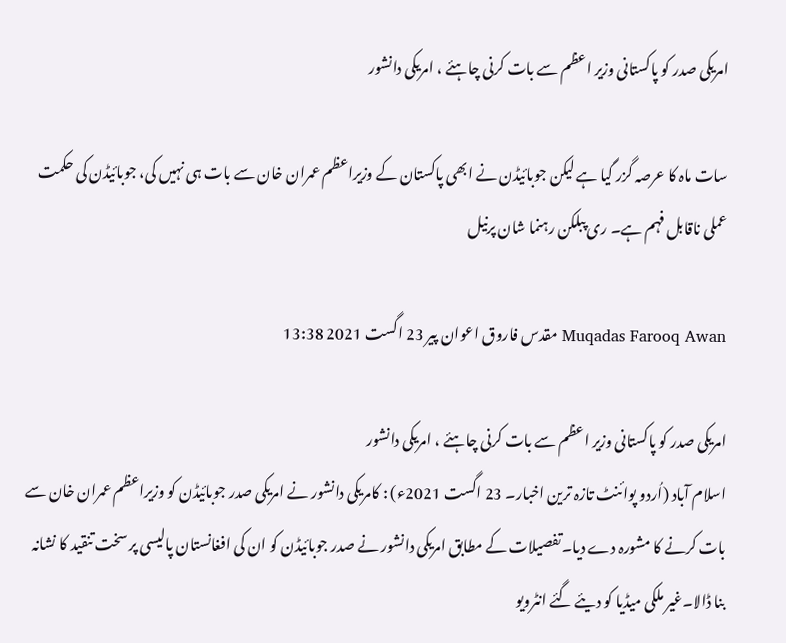امریکی صدر کو پاکستانی وزیر اعظم سے بات کرنی چاہئے ، امریکی دانشور

سات ماہ کا عرصہ گزر گیا ہے لیکن جوبائیڈن نے ابھی پاکستان کے وزیراعظم عمران خان سے بات ہی نہیں کی، جوبائیڈن کی حکمت عملی ناقابل فہم ہے۔ ری پبلکن رہنما شان پرنیل

Muqadas Farooq Awan مقدس فاروق اعوان پیر 23 اگست 2021 13:38

امریکی صدر کو پاکستانی وزیر اعظم سے بات کرنی چاہئے ، امریکی دانشور
اسلام آباد (اُردو پوائنٹ تازہ ترین اخبار۔ 23 اگست 2021ء) : کامریکی دانشور نے امریکی صدر جوبائیڈن کو وزیراعظم عمران خان سے بات کرنے کا مشورہ دے دیا۔تفصیلات کے مطابق امریکی دانشور نے صدر جوبائیڈن کو ان کی افغانستان پالیسی پر سخت تنقید کا نشانہ بنا ڈالا۔غیر ملکی میڈیا کو دیئے گئے انٹرویو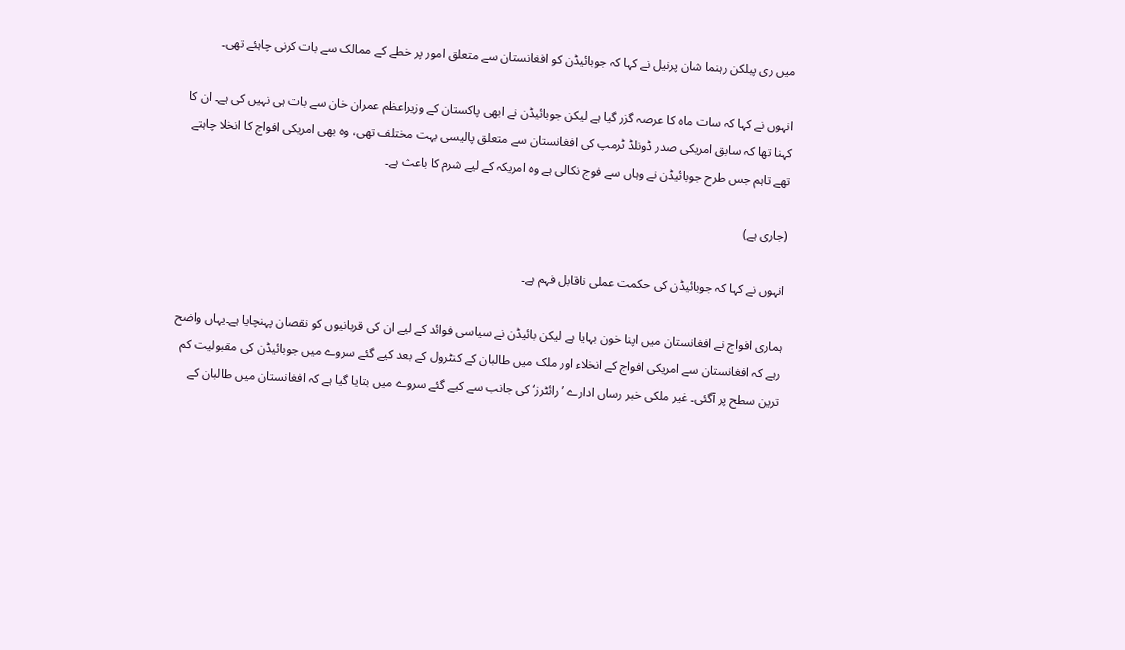میں ری پبلکن رہنما شان پرنیل نے کہا کہ جوبائیڈن کو افغانستان سے متعلق امور پر خطے کے ممالک سے بات کرنی چاہئے تھی۔

انہوں نے کہا کہ سات ماہ کا عرصہ گزر گیا ہے لیکن جوبائیڈن نے ابھی پاکستان کے وزیراعظم عمران خان سے بات ہی نہیں کی ہے۔ ان کا کہنا تھا کہ سابق امریکی صدر ڈونلڈ ٹرمپ کی افغانستان سے متعلق پالیسی بہت مختلف تھی، وہ بھی امریکی افواج کا انخلا چاہتے تھے تاہم جس طرح جوبائیڈن نے وہاں سے فوج نکالی ہے وہ امریکہ کے لیے شرم کا باعث ہے۔

(جاری ہے)

انہوں نے کہا کہ جوبائیڈن کی حکمت عملی ناقابل فہم ہے۔

ہماری افواج نے افغانستان میں اپنا خون بہایا ہے لیکن بائیڈن نے سیاسی فوائد کے لیے ان کی قربانیوں کو نقصان پہنچایا ہے۔یہاں واضح رہے کہ افغانستان سے امریکی افواج کے انخلاء اور ملک میں طالبان کے کنٹرول کے بعد کیے گئے سروے میں جوبائیڈن کی مقبولیت کم ترین سطح پر آگئی۔ غیر ملکی خبر رساں ادارے ’رائٹرز‘ کی جانب سے کیے گئے سروے میں بتایا گیا ہے کہ افغانستان میں طالبان کے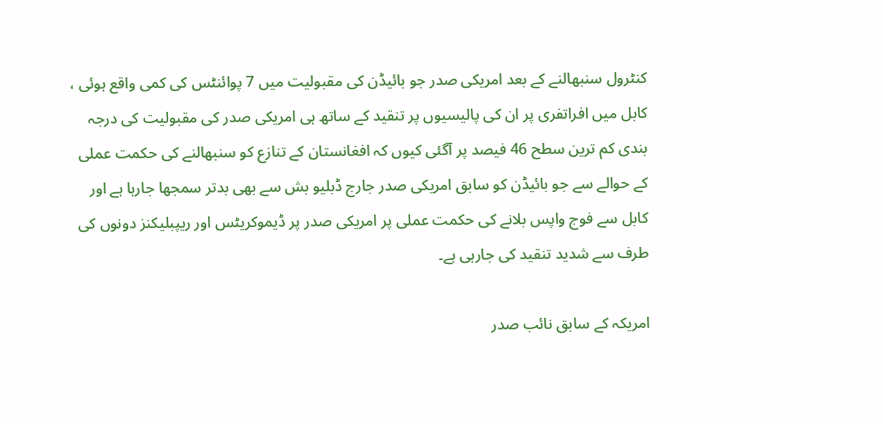کنٹرول سنبھالنے کے بعد امریکی صدر جو بائیڈن کی مقبولیت میں 7 پوائنٹس کی کمی واقع ہوئی ، کابل میں افراتفری پر ان کی پالیسیوں پر تنقید کے ساتھ ہی امریکی صدر کی مقبولیت کی درجہ بندی کم ترین سطح 46 فیصد پر آگئی کیوں کہ افغانستان کے تنازع کو سنبھالنے کی حکمت عملی کے حوالے سے جو بائیڈن کو سابق امریکی صدر جارج ڈبلیو بش سے بھی بدتر سمجھا جارہا ہے اور کابل سے فوج واپس بلانے کی حکمت عملی پر امریکی صدر پر ڈیموکریٹس اور ریپبلیکنز دونوں کی طرف سے شدید تنقید کی جارہی ہے۔

امریکہ کے سابق نائب صدر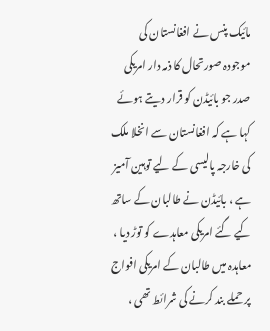مائیک پنس نے افغانستان کی موجودہ صورتحال کا ذمہ دار امریکی صدر جو بائیڈن کو قرار دیتے ہوئے کہا ہے کہ افغانستان سے انخلا ملک کی خارجہ پالیسی کے لیے توہین آمیز ہے ، بائیڈن نے طالبان کے ساتھ کیے گئے امریکی معاہدے کو توڑ دیا ، معاہدہ میں طالبان کے امریکی افواج پر حملے بند کرنے کی شرائط تھی ،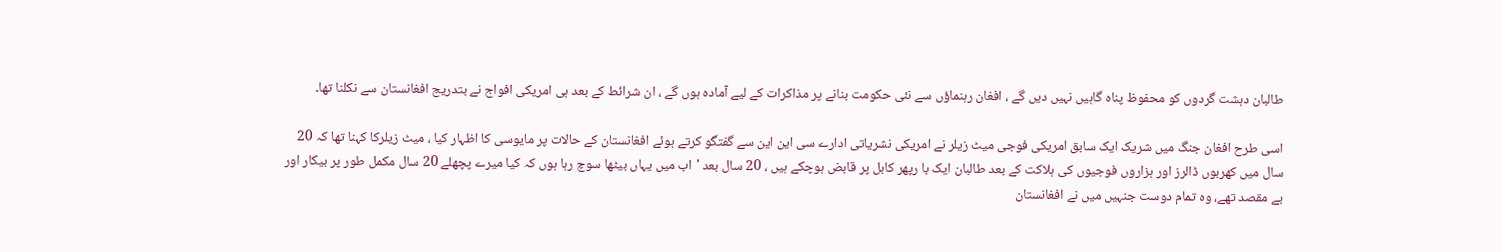طالبان دہشت گردوں کو محفوظ پناہ گاہیں نہیں دیں گے ، افغان رہنماؤں سے نئی حکومت بنانے پر مذاکرات کے لیے آمادہ ہوں گے ، ان شرائط کے بعد ہی امریکی افواج نے بتدریج افغانستان سے نکلنا تھا۔

اسی طرح افغان جنگ میں شریک ایک سابق امریکی فوجی میٹ زیلر نے امریکی نشریاتی ادارے سی این این سے گفتگو کرتے ہوئے افغانستان کے حالات پر مایوسی کا اظہار کیا ، میٹ زیلرکا کہنا تھا کہ 20 سال میں کھربوں ڈالرز اور ہزاروں فوجیوں کی ہلاکت کے بعد طالبان ایک با رپھر کابل پر قابض ہوچکے ہیں ، 20 سال بعد 'اب میں یہاں بیٹھا سوچ رہا ہوں کہ کیا میرے پچھلے 20 سال مکمل طور پر بیکار اور بے مقصد تھے، وہ تمام دوست جنہیں میں نے افغانستان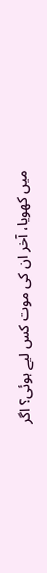میں کھویا، آخر ان کی موت کس لیے ہوئی؟ اگر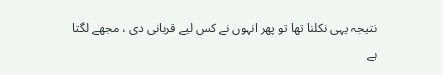نتیجہ یہی نکلنا تھا تو پھر انہوں نے کس لیے قربانی دی ، مجھے لگتا ہے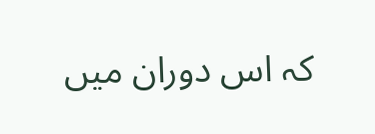کہ اس دوران میں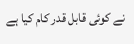نے کوئی قابل قدر کام کیا ہے